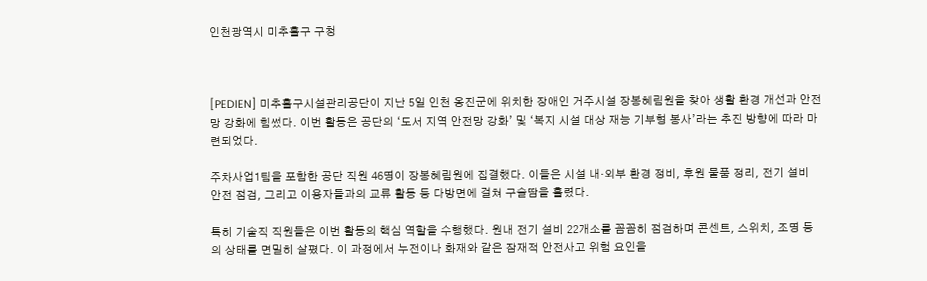인천광역시 미추홀구 구청



[PEDIEN] 미추홀구시설관리공단이 지난 5일 인천 옹진군에 위치한 장애인 거주시설 장봉혜림원을 찾아 생활 환경 개선과 안전망 강화에 힘썼다. 이번 활동은 공단의 ‘도서 지역 안전망 강화’ 및 ‘복지 시설 대상 재능 기부형 봉사’라는 추진 방향에 따라 마련되었다.

주차사업1팀을 포함한 공단 직원 46명이 장봉혜림원에 집결했다. 이들은 시설 내·외부 환경 정비, 후원 물품 정리, 전기 설비 안전 점검, 그리고 이용자들과의 교류 활동 등 다방면에 걸쳐 구슬땀을 흘렸다.

특히 기술직 직원들은 이번 활동의 핵심 역할을 수행했다. 원내 전기 설비 22개소를 꼼꼼히 점검하며 콘센트, 스위치, 조명 등의 상태를 면밀히 살폈다. 이 과정에서 누전이나 화재와 같은 잠재적 안전사고 위험 요인을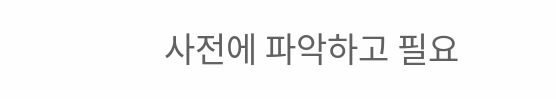사전에 파악하고 필요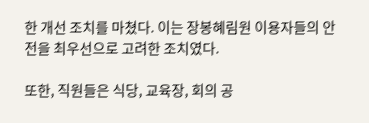한 개선 조치를 마쳤다. 이는 장봉혜림원 이용자들의 안전을 최우선으로 고려한 조치였다.

또한, 직원들은 식당, 교육장, 회의 공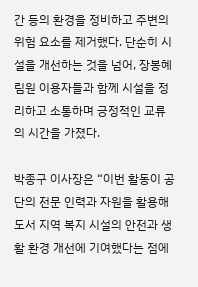간 등의 환경을 정비하고 주변의 위험 요소를 제거했다. 단순히 시설을 개선하는 것을 넘어, 장봉혜림원 이용자들과 함께 시설을 정리하고 소통하며 긍정적인 교류의 시간을 가졌다.

박종구 이사장은 “이번 활동이 공단의 전문 인력과 자원을 활용해 도서 지역 복지 시설의 안전과 생활 환경 개선에 기여했다는 점에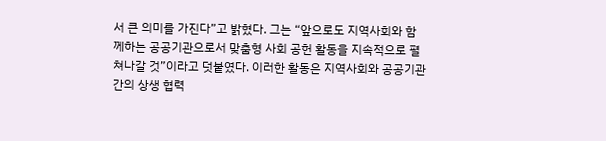서 큰 의미를 가진다”고 밝혔다. 그는 “앞으로도 지역사회와 함께하는 공공기관으로서 맞춤형 사회 공헌 활동을 지속적으로 펼쳐나갈 것”이라고 덧붙였다. 이러한 활동은 지역사회와 공공기관 간의 상생 협력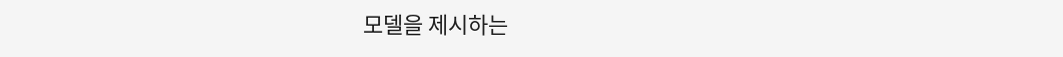모델을 제시하는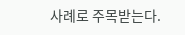사례로 주목받는다.